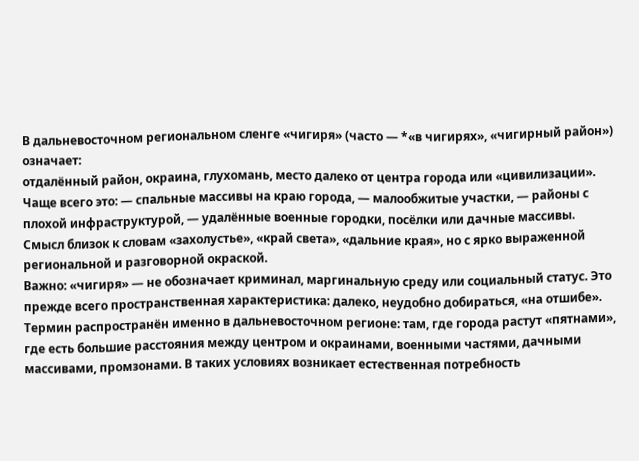В дальневосточном региональном сленге «чигиря» (часто — *«в чигирях», «чигирный район») означает:
отдалённый район, окраина, глухомань, место далеко от центра города или «цивилизации».
Чаще всего это: — спальные массивы на краю города, — малообжитые участки, — районы с плохой инфраструктурой, — удалённые военные городки, посёлки или дачные массивы.
Смысл близок к словам «захолустье», «край света», «дальние края», но с ярко выраженной региональной и разговорной окраской.
Важно: «чигиря» — не обозначает криминал, маргинальную среду или социальный статус. Это прежде всего пространственная характеристика: далеко, неудобно добираться, «на отшибе».
Термин распространён именно в дальневосточном регионе: там, где города растут «пятнами», где есть большие расстояния между центром и окраинами, военными частями, дачными массивами, промзонами. В таких условиях возникает естественная потребность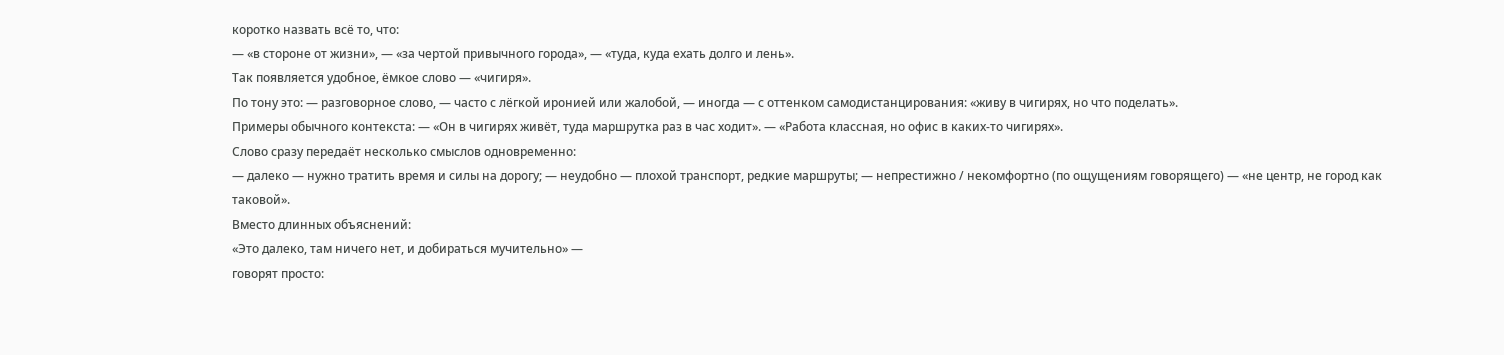коротко назвать всё то, что:
— «в стороне от жизни», — «за чертой привычного города», — «туда, куда ехать долго и лень».
Так появляется удобное, ёмкое слово — «чигиря».
По тону это: — разговорное слово, — часто с лёгкой иронией или жалобой, — иногда — с оттенком самодистанцирования: «живу в чигирях, но что поделать».
Примеры обычного контекста: — «Он в чигирях живёт, туда маршрутка раз в час ходит». — «Работа классная, но офис в каких‑то чигирях».
Слово сразу передаёт несколько смыслов одновременно:
— далеко — нужно тратить время и силы на дорогу; — неудобно — плохой транспорт, редкие маршруты; — непрестижно / некомфортно (по ощущениям говорящего) — «не центр, не город как таковой».
Вместо длинных объяснений:
«Это далеко, там ничего нет, и добираться мучительно» —
говорят просто: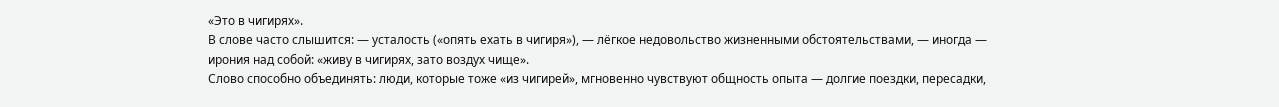«Это в чигирях».
В слове часто слышится: — усталость («опять ехать в чигиря»), — лёгкое недовольство жизненными обстоятельствами, — иногда — ирония над собой: «живу в чигирях, зато воздух чище».
Слово способно объединять: люди, которые тоже «из чигирей», мгновенно чувствуют общность опыта — долгие поездки, пересадки,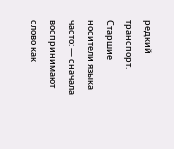редкий транспорт.
Старшие носители языка часто: — сначала воспринимают слово как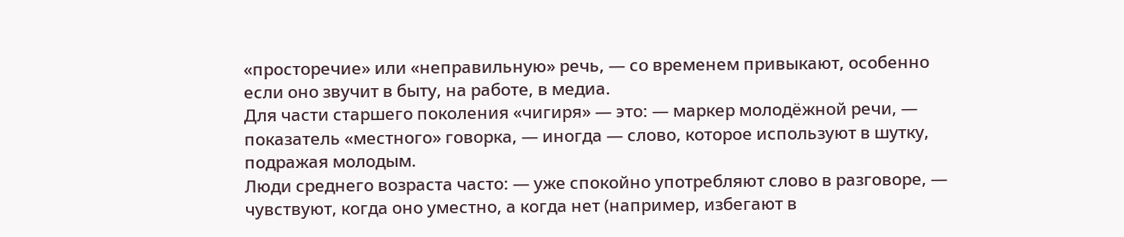«просторечие» или «неправильную» речь, — со временем привыкают, особенно если оно звучит в быту, на работе, в медиа.
Для части старшего поколения «чигиря» — это: — маркер молодёжной речи, — показатель «местного» говорка, — иногда — слово, которое используют в шутку, подражая молодым.
Люди среднего возраста часто: — уже спокойно употребляют слово в разговоре, — чувствуют, когда оно уместно, а когда нет (например, избегают в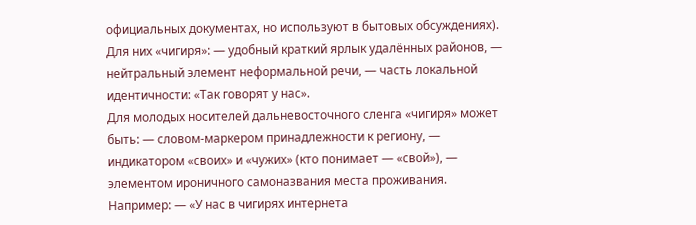официальных документах, но используют в бытовых обсуждениях).
Для них «чигиря»: — удобный краткий ярлык удалённых районов, — нейтральный элемент неформальной речи, — часть локальной идентичности: «Так говорят у нас».
Для молодых носителей дальневосточного сленга «чигиря» может быть: — словом‑маркером принадлежности к региону, — индикатором «своих» и «чужих» (кто понимает — «свой»), — элементом ироничного самоназвания места проживания.
Например: — «У нас в чигирях интернета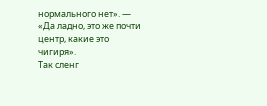нормального нет». — «Да ладно, это же почти центр, какие это чигиря».
Так сленг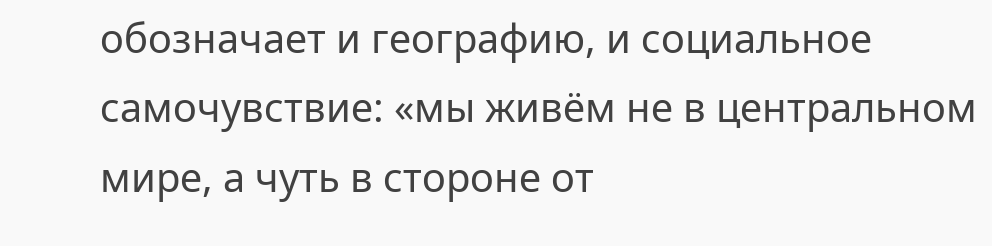обозначает и географию, и социальное самочувствие: «мы живём не в центральном мире, а чуть в стороне от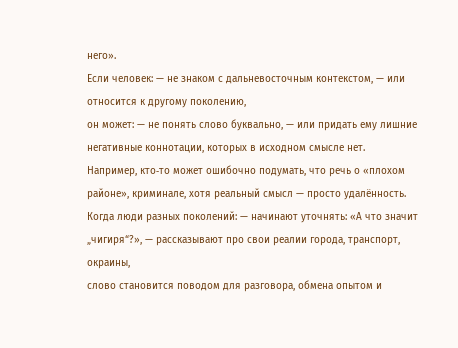него».
Если человек: — не знаком с дальневосточным контекстом, — или относится к другому поколению,
он может: — не понять слово буквально, — или придать ему лишние негативные коннотации, которых в исходном смысле нет.
Например, кто‑то может ошибочно подумать, что речь о «плохом районе», криминале, хотя реальный смысл — просто удалённость.
Когда люди разных поколений: — начинают уточнять: «А что значит „чигиря“?», — рассказывают про свои реалии города, транспорт, окраины,
слово становится поводом для разговора, обмена опытом и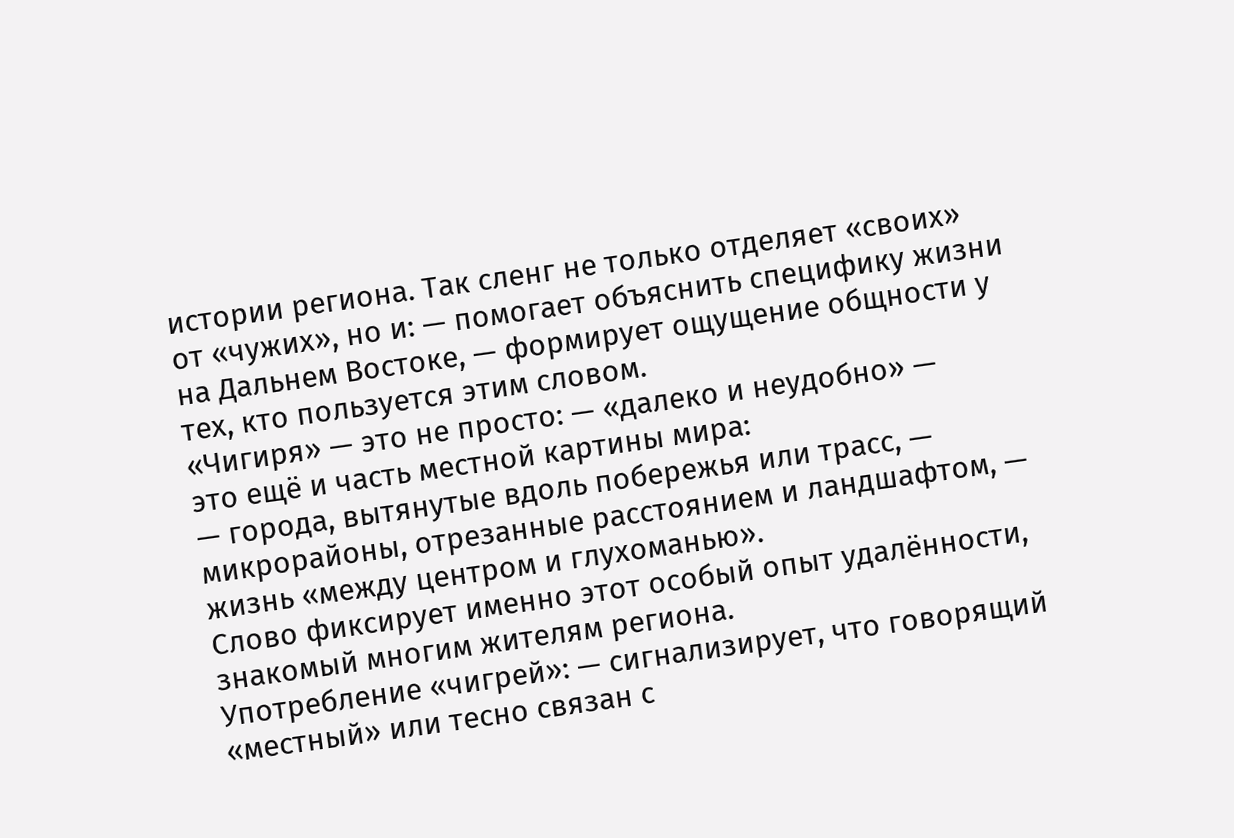истории региона. Так сленг не только отделяет «своих» от «чужих», но и: — помогает объяснить специфику жизни на Дальнем Востоке, — формирует ощущение общности у тех, кто пользуется этим словом.
«Чигиря» — это не просто: — «далеко и неудобно» —
это ещё и часть местной картины мира:
— города, вытянутые вдоль побережья или трасс, — микрорайоны, отрезанные расстоянием и ландшафтом, — жизнь «между центром и глухоманью».
Слово фиксирует именно этот особый опыт удалённости, знакомый многим жителям региона.
Употребление «чигрей»: — сигнализирует, что говорящий «местный» или тесно связан с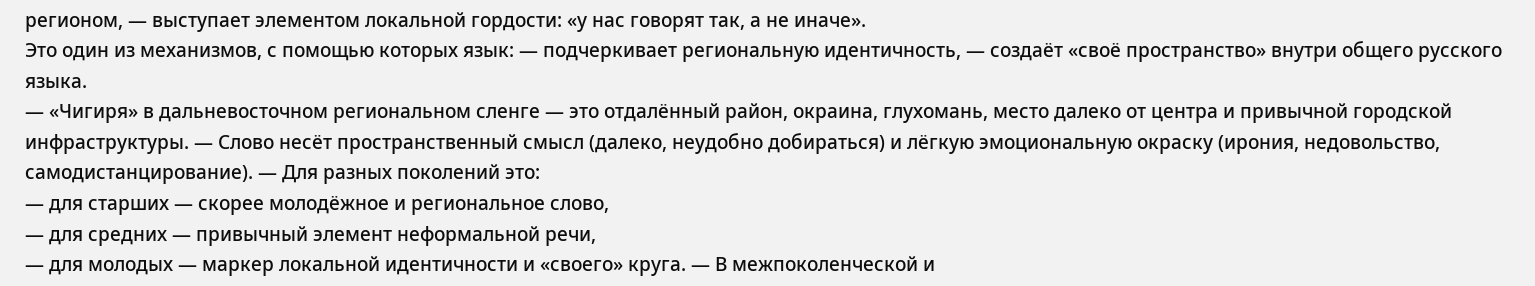регионом, — выступает элементом локальной гордости: «у нас говорят так, а не иначе».
Это один из механизмов, с помощью которых язык: — подчеркивает региональную идентичность, — создаёт «своё пространство» внутри общего русского языка.
— «Чигиря» в дальневосточном региональном сленге — это отдалённый район, окраина, глухомань, место далеко от центра и привычной городской инфраструктуры. — Слово несёт пространственный смысл (далеко, неудобно добираться) и лёгкую эмоциональную окраску (ирония, недовольство, самодистанцирование). — Для разных поколений это:
— для старших — скорее молодёжное и региональное слово,
— для средних — привычный элемент неформальной речи,
— для молодых — маркер локальной идентичности и «своего» круга. — В межпоколенческой и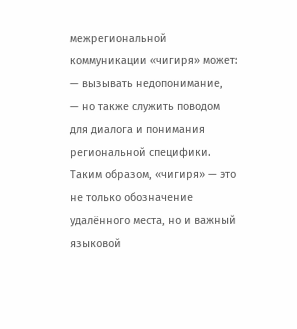межрегиональной коммуникации «чигиря» может:
— вызывать недопонимание,
— но также служить поводом для диалога и понимания региональной специфики.
Таким образом, «чигиря» — это не только обозначение удалённого места, но и важный языковой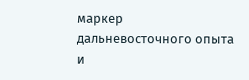маркер дальневосточного опыта и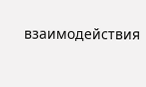взаимодействия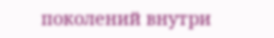поколений внутри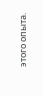этого опыта.